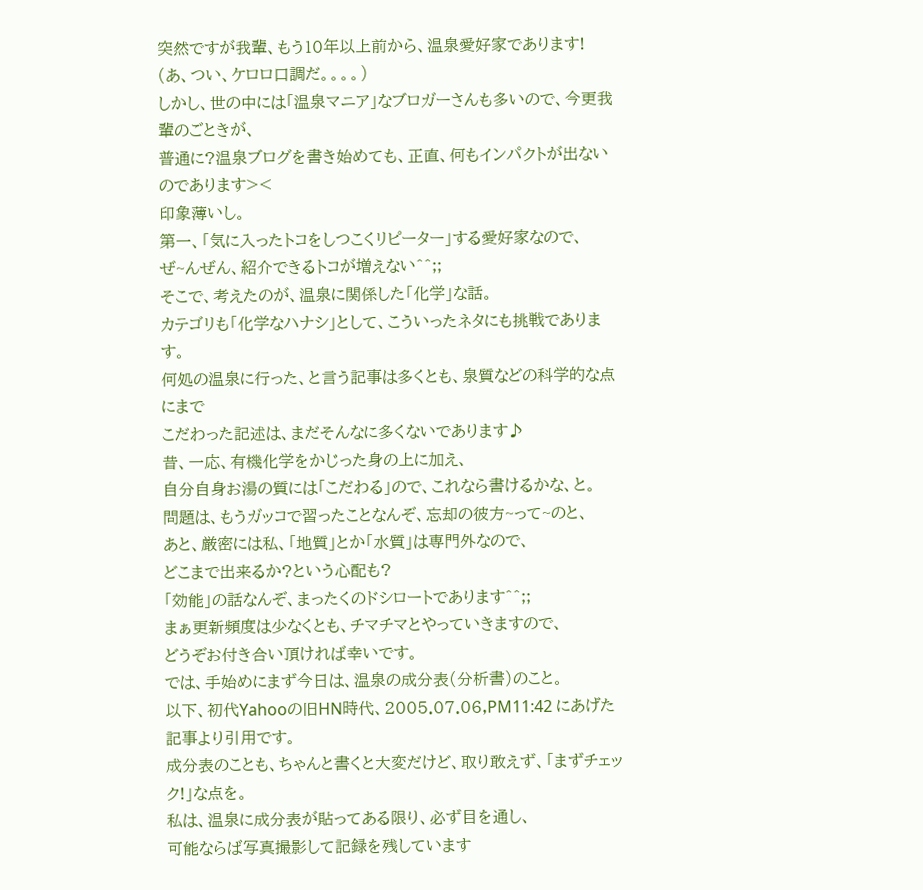突然ですが我輩、もう10年以上前から、温泉愛好家であります!
(あ、つい、ケロロ口調だ。。。。)
しかし、世の中には「温泉マニア」なブロガーさんも多いので、今更我輩のごときが、
普通に?温泉ブログを書き始めても、正直、何もインパクトが出ないのであります><
印象薄いし。
第一、「気に入ったトコをしつこくリピーター」する愛好家なので、
ぜ~んぜん、紹介できるトコが増えない^^;;
そこで、考えたのが、温泉に関係した「化学」な話。
カテゴリも「化学なハナシ」として、こういったネタにも挑戦であります。
何処の温泉に行った、と言う記事は多くとも、泉質などの科学的な点にまで
こだわった記述は、まだそんなに多くないであります♪
昔、一応、有機化学をかじった身の上に加え、
自分自身お湯の質には「こだわる」ので、これなら書けるかな、と。
問題は、もうガッコで習ったことなんぞ、忘却の彼方~って~のと、
あと、厳密には私、「地質」とか「水質」は専門外なので、
どこまで出来るか?という心配も?
「効能」の話なんぞ、まったくのドシロートであります^^;;
まぁ更新頻度は少なくとも、チマチマとやっていきますので、
どうぞお付き合い頂ければ幸いです。
では、手始めにまず今日は、温泉の成分表(分析書)のこと。
以下、初代Yahooの旧HN時代、2005.07.06,PM11:42 にあげた記事より引用です。
成分表のことも、ちゃんと書くと大変だけど、取り敢えず、「まずチェック!」な点を。
私は、温泉に成分表が貼ってある限り、必ず目を通し、
可能ならば写真撮影して記録を残しています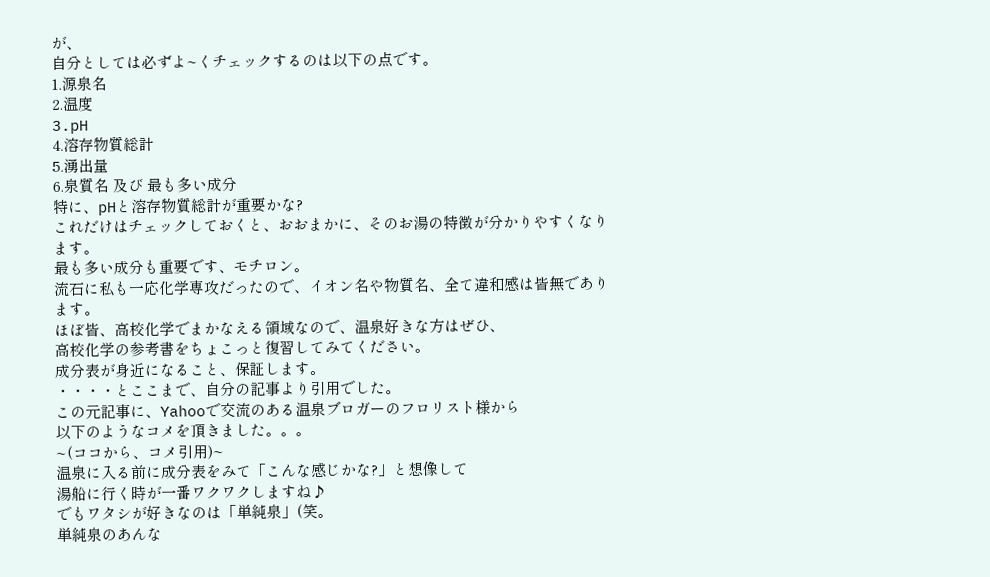が、
自分としては必ずよ~くチェックするのは以下の点です。
1.源泉名
2.温度
3.pH
4.溶存物質総計
5.湧出量
6.泉質名 及び 最も多い成分
特に、pHと溶存物質総計が重要かな?
これだけはチェックしておくと、おおまかに、そのお湯の特徴が分かりやすくなります。
最も多い成分も重要です、モチロン。
流石に私も一応化学専攻だったので、イオン名や物質名、全て違和感は皆無であります。
ほぼ皆、高校化学でまかなえる領域なので、温泉好きな方はぜひ、
高校化学の参考書をちょこっと復習してみてください。
成分表が身近になること、保証します。
・・・・とここまで、自分の記事より引用でした。
この元記事に、Yahooで交流のある温泉ブロガーのフロリスト様から
以下のようなコメを頂きました。。。
~(ココから、コメ引用)~
温泉に入る前に成分表をみて「こんな感じかな?」と想像して
湯船に行く時が一番ワクワクしますね♪
でもワタシが好きなのは「単純泉」(笑。
単純泉のあんな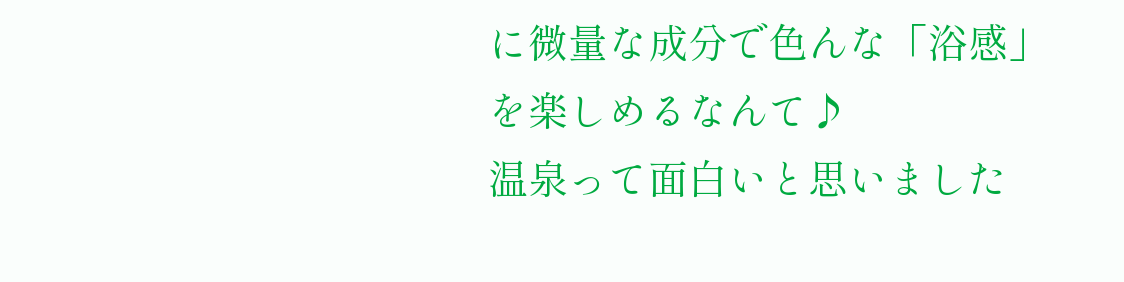に微量な成分で色んな「浴感」を楽しめるなんて♪
温泉って面白いと思いました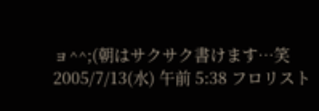ョ^^;(朝はサクサク書けます…笑
2005/7/13(水) 午前 5:38 フロリスト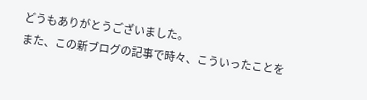どうもありがとうございました。
また、この新ブログの記事で時々、こういったことを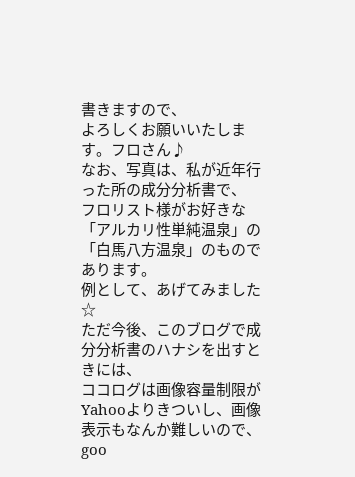書きますので、
よろしくお願いいたします。フロさん♪
なお、写真は、私が近年行った所の成分分析書で、
フロリスト様がお好きな「アルカリ性単純温泉」の「白馬八方温泉」のものであります。
例として、あげてみました☆
ただ今後、このブログで成分分析書のハナシを出すときには、
ココログは画像容量制限がYahooよりきついし、画像表示もなんか難しいので、
goo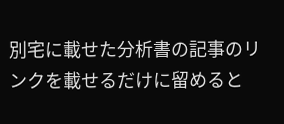別宅に載せた分析書の記事のリンクを載せるだけに留めると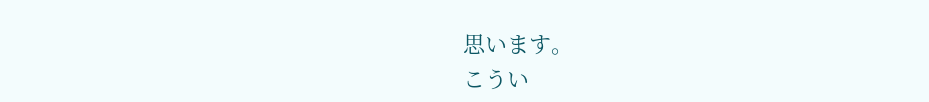思います。
こうい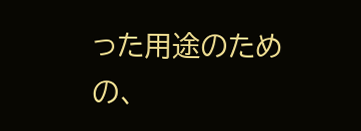った用途のための、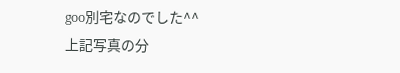goo別宅なのでした^^
上記写真の分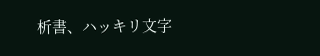析書、ハッキリ文字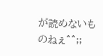が読めないものねぇ^^;;